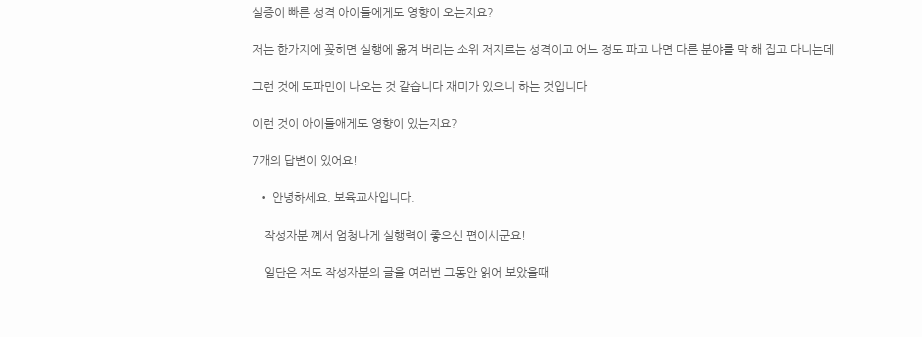실증이 빠른 성격 아이들에게도 영향이 오는지요?

저는 한가지에 꽂히면 실행에 옮겨 버리는 소위 저지르는 성격이고 어느 정도 파고 나면 다른 분야를 막 해 집고 다니는데

그런 것에 도파민이 나오는 것 같습니다 재미가 있으니 하는 것입니다

이런 것이 아이들애게도 영향이 있는지요?

7개의 답변이 있어요!

  • 안녕하세요. 보육교사입니다.

    작성자분 꼐서 엄청나게 실행력이 좋으신 편이시군요!

    일단은 저도 작성자분의 글을 여러번 그동안 읽어 보았을때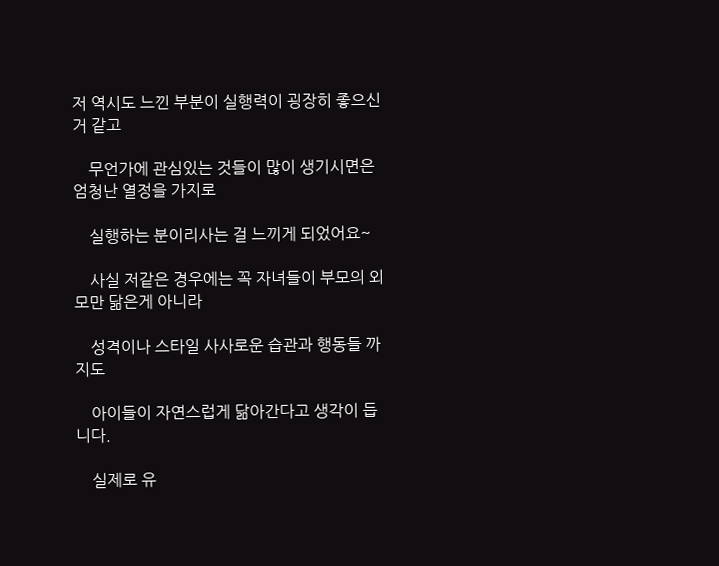저 역시도 느낀 부분이 실행력이 굉장히 좋으신 거 같고

    무언가에 관심있는 것들이 많이 생기시면은 엄청난 열정을 가지로

    실행하는 분이리사는 걸 느끼게 되었어요~

    사실 저같은 경우에는 꼭 자녀들이 부모의 외모만 닮은게 아니라

    성격이나 스타일 사사로운 습관과 행동들 까지도

    아이들이 자연스럽게 닮아간다고 생각이 듭니다.

    실제로 유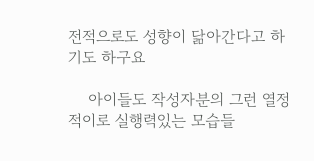전적으로도 성향이 닮아간다고 하기도 하구요

    아이들도 작성자분의 그런 열정적이로 실행력있는 모습들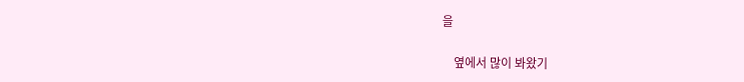을

    옆에서 많이 봐왔기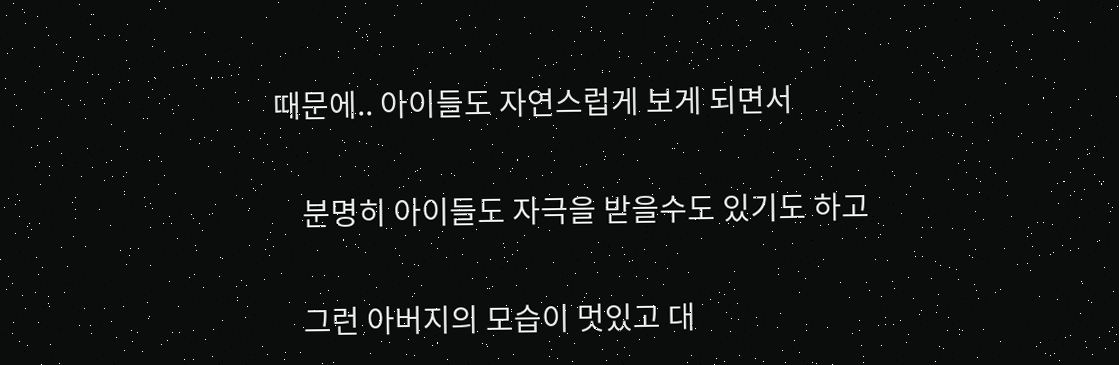때문에.. 아이들도 자연스럽게 보게 되면서

    분명히 아이들도 자극을 받을수도 있기도 하고

    그런 아버지의 모습이 멋있고 대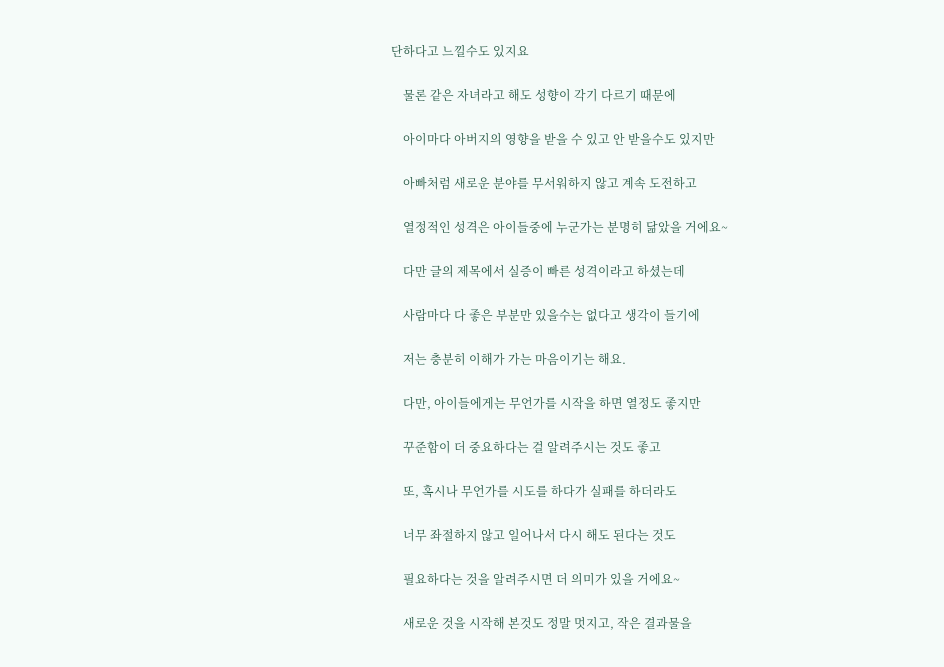단하다고 느낄수도 있지요

    물론 같은 자녀라고 해도 성향이 각기 다르기 때문에

    아이마다 아버지의 영향을 받을 수 있고 안 받을수도 있지만

    아빠처럼 새로운 분야를 무서워하지 않고 계속 도전하고

    열정적인 성격은 아이들중에 누군가는 분명히 닮았을 거에요~

    다만 글의 제목에서 실증이 빠른 성격이라고 하셨는데

    사람마다 다 좋은 부분만 있을수는 없다고 생각이 들기에

    저는 충분히 이해가 가는 마음이기는 해요.

    다만, 아이들에게는 무언가를 시작을 하면 열정도 좋지만

    꾸준함이 더 중요하다는 걸 알려주시는 것도 좋고

    또, 혹시나 무언가를 시도를 하다가 실패를 하더라도

    너무 좌절하지 않고 일어나서 다시 해도 된다는 것도

    필요하다는 것을 알려주시면 더 의미가 있을 거에요~

    새로운 것을 시작해 본것도 정말 멋지고, 작은 결과물을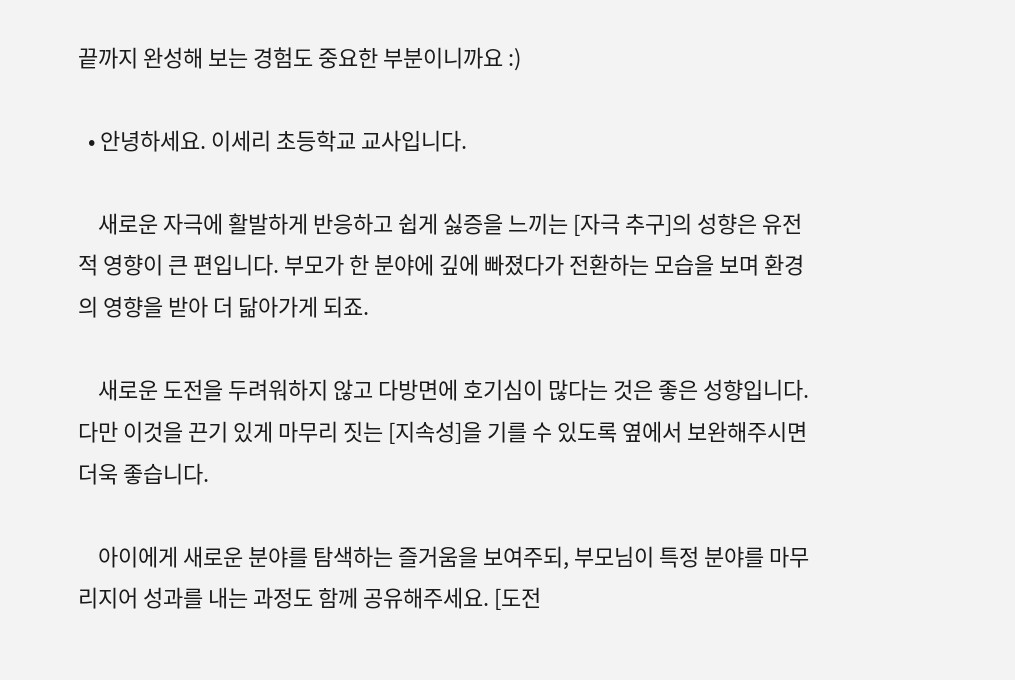끝까지 완성해 보는 경험도 중요한 부분이니까요 :)

  • 안녕하세요. 이세리 초등학교 교사입니다.

    새로운 자극에 활발하게 반응하고 쉽게 싫증을 느끼는 [자극 추구]의 성향은 유전적 영향이 큰 편입니다. 부모가 한 분야에 깊에 빠졌다가 전환하는 모습을 보며 환경의 영향을 받아 더 닮아가게 되죠.

    새로운 도전을 두려워하지 않고 다방면에 호기심이 많다는 것은 좋은 성향입니다. 다만 이것을 끈기 있게 마무리 짓는 [지속성]을 기를 수 있도록 옆에서 보완해주시면 더욱 좋습니다.

    아이에게 새로운 분야를 탐색하는 즐거움을 보여주되, 부모님이 특정 분야를 마무리지어 성과를 내는 과정도 함께 공유해주세요. [도전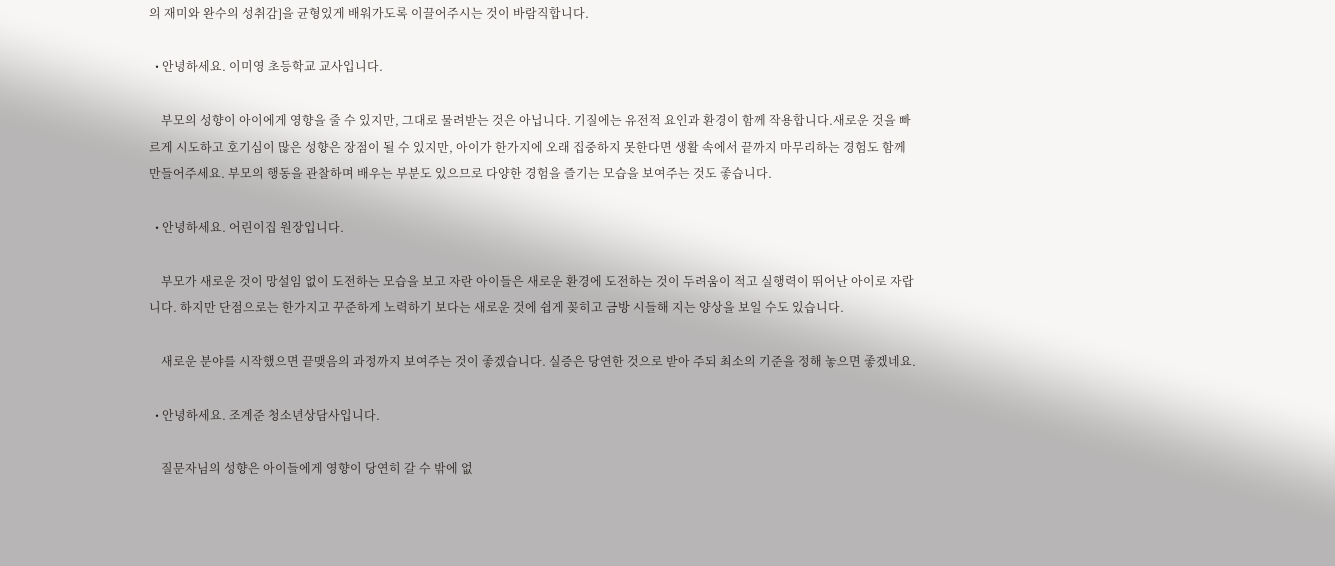의 재미와 완수의 성취감]을 균형있게 배워가도록 이끌어주시는 것이 바람직합니다.

  • 안녕하세요. 이미영 초등학교 교사입니다.

    부모의 성향이 아이에게 영향을 줄 수 있지만, 그대로 물려받는 것은 아닙니다. 기질에는 유전적 요인과 환경이 함께 작용합니다.새로운 것을 빠르게 시도하고 호기심이 많은 성향은 장점이 될 수 있지만, 아이가 한가지에 오래 집중하지 못한다면 생활 속에서 끝까지 마무리하는 경험도 함께 만들어주세요. 부모의 행동을 관찰하며 배우는 부분도 있으므로 다양한 경험을 즐기는 모습을 보여주는 것도 좋습니다.

  • 안녕하세요. 어린이집 원장입니다.

    부모가 새로운 것이 망설임 없이 도전하는 모습을 보고 자란 아이들은 새로운 환경에 도전하는 것이 두려움이 적고 실행력이 뛰어난 아이로 자랍니다. 하지만 단점으로는 한가지고 꾸준하게 노력하기 보다는 새로운 것에 쉽게 꽂히고 금방 시들해 지는 양상을 보일 수도 있습니다.

    새로운 분야를 시작했으면 끝맺음의 과정까지 보여주는 것이 좋겠습니다. 실증은 당연한 것으로 받아 주되 최소의 기준을 정해 놓으면 좋겠네요.

  • 안녕하세요. 조계준 청소년상담사입니다.

    질문자님의 성향은 아이들에게 영향이 당연히 갈 수 밖에 없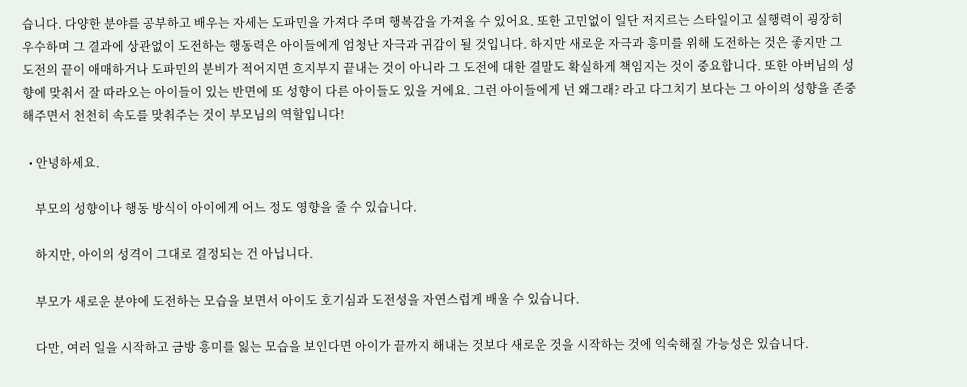습니다. 다양한 분야를 공부하고 배우는 자세는 도파민을 가져다 주며 행복감을 가져올 수 있어요. 또한 고민없이 일단 저지르는 스타일이고 실행력이 굉장히 우수하며 그 결과에 상관없이 도전하는 행동력은 아이들에게 엄청난 자극과 귀감이 될 것입니다. 하지만 새로운 자극과 흥미를 위해 도전하는 것은 좋지만 그 도전의 끝이 애매하거나 도파민의 분비가 적어지면 흐지부지 끝내는 것이 아니라 그 도전에 대한 결말도 확실하게 책임지는 것이 중요합니다. 또한 아버님의 성향에 맞춰서 잘 따라오는 아이들이 있는 반면에 또 성향이 다른 아이들도 있을 거에요. 그런 아이들에게 넌 왜그래? 라고 다그치기 보다는 그 아이의 성향을 존중해주면서 천천히 속도를 맞춰주는 것이 부모님의 역할입니다!

  • 안녕하세요.

    부모의 성향이나 행동 방식이 아이에게 어느 정도 영향을 줄 수 있습니다.

    하지만, 아이의 성격이 그대로 결정되는 건 아닙니다.

    부모가 새로운 분야에 도전하는 모습을 보면서 아이도 호기심과 도전성을 자연스럽게 배울 수 있습니다.

    다만, 여러 일을 시작하고 금방 흥미를 잃는 모습을 보인다면 아이가 끝까지 해내는 것보다 새로운 것을 시작하는 것에 익숙해질 가능성은 있습니다.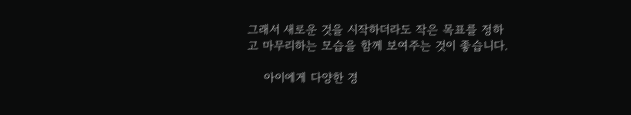그래서 새로운 것을 시작하더라도 작은 목표를 정하고 마무리하는 모습을 함께 보여주는 것이 좋습니다.

    아이에게 다양한 경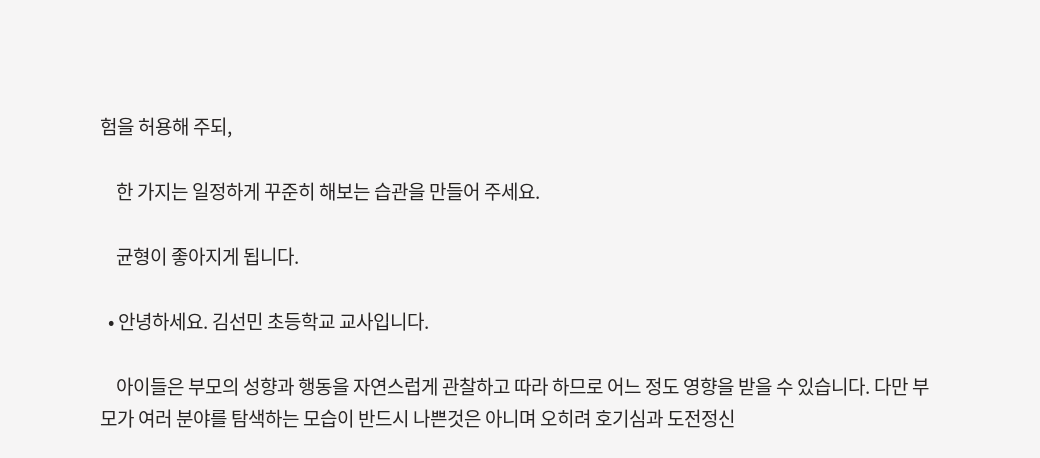험을 허용해 주되,

    한 가지는 일정하게 꾸준히 해보는 습관을 만들어 주세요.

    균형이 좋아지게 됩니다.

  • 안녕하세요. 김선민 초등학교 교사입니다.

    아이들은 부모의 성향과 행동을 자연스럽게 관찰하고 따라 하므로 어느 정도 영향을 받을 수 있습니다. 다만 부모가 여러 분야를 탐색하는 모습이 반드시 나쁜것은 아니며 오히려 호기심과 도전정신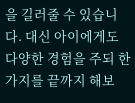을 길러줄 수 있습니다. 대신 아이에게도 다양한 경험을 주되 한가지를 끝까지 해보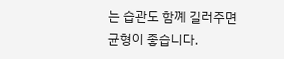는 습관도 함꼐 길러주면 균형이 좋습니다.